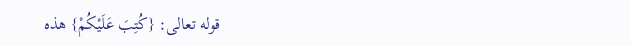قوله تعالى: {كُتِبَ عَلَيْكُمْ} هذه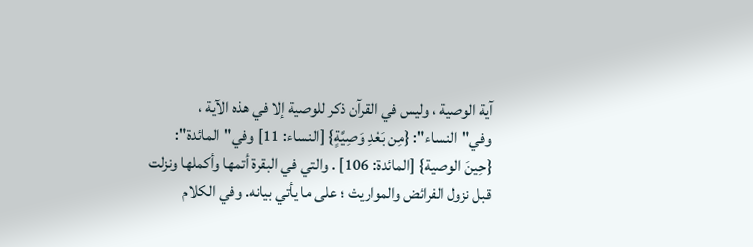آية الوصية ، وليس في القرآن ذكر للوصية إلا في هذه الآية ، وفي"النساء": {مِن بَعْدِ وَصِيَّةٍ} [النساء: 11] وفي"المائدة": {حِينَ الوصية} [المائدة: 106] . والتي في البقرة أتمها وأكملها ونزلت قبل نزول الفرائض والمواريث ؛ على ما يأتي بيانه. وفي الكلام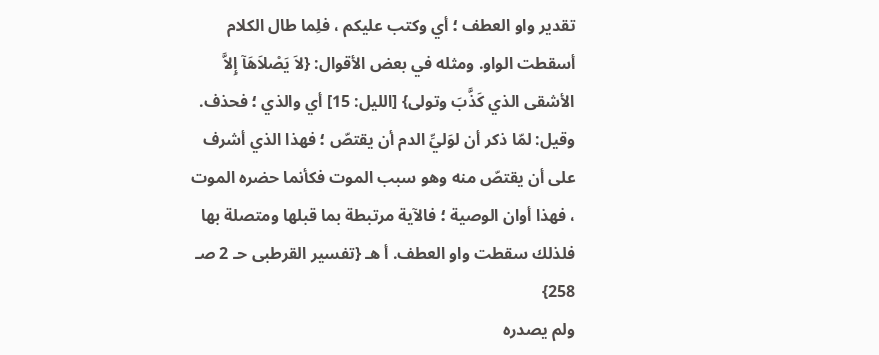تقدير واو العطف ؛ أي وكتب عليكم ، فلِما طال الكلام أسقطت الواو. ومثله في بعض الأقوال: {لاَ يَصْلاَهَآ إِلاَّ الأشقى الذي كَذَّبَ وتولى} [الليل: 15] أي والذي ؛ فحذف. وقيل: لمّا ذكر أن لوَليِّ الدم أن يقتصّ ؛ فهذا الذي أشرف على أن يقتصّ منه وهو سبب الموت فكأنما حضره الموت ، فهذا أوان الوصية ؛ فالآية مرتبطة بما قبلها ومتصلة بها فلذلك سقطت واو العطف. أ هـ {تفسير القرطبى حـ 2 صـ 258}
ولم يصدره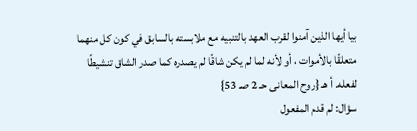بيا أيها الذين آمنوا لقرب العهد بالتنبيه مع ملابسته بالسابق في كون كل منهما متعلقًا بالأموات ، أو لأنه لما لم يكن شاقًا لم يصدره كما صدر الشاق تنشيطًا لفعله. أ هـ {روح المعانى حـ 2 صـ 53}
سؤال: لم قدم المفعول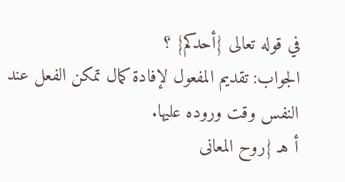في قوله تعالى {أحدكم} ؟
الجواب: تقديم المفعول لإفادة كمال تمكن الفعل عند النفس وقت وروده عليها.
أ هـ {روح المعانى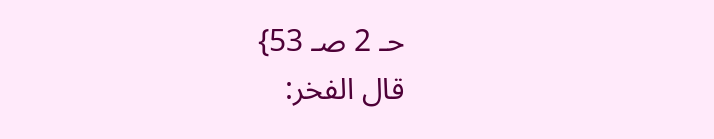حـ 2 صـ 53}
قال الفخر: